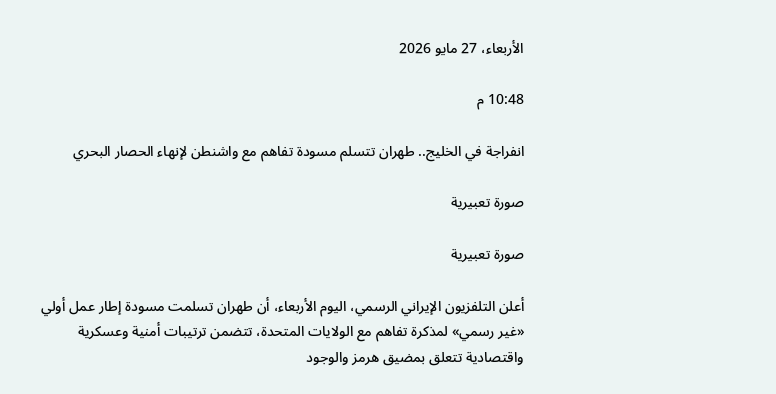الأربعاء، 27 مايو 2026

10:48 م

انفراجة في الخليج.. طهران تتسلم مسودة تفاهم مع واشنطن لإنهاء الحصار البحري

صورة تعبيرية

صورة تعبيرية

أعلن التلفزيون الإيراني الرسمي، اليوم الأربعاء، أن طهران تسلمت مسودة إطار عمل أولي «غير رسمي» لمذكرة تفاهم مع الولايات المتحدة، تتضمن ترتيبات أمنية وعسكرية واقتصادية تتعلق بمضيق هرمز والوجود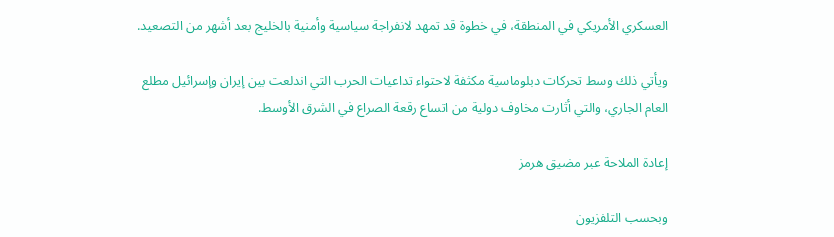العسكري الأمريكي في المنطقة، في خطوة قد تمهد لانفراجة سياسية وأمنية بالخليج بعد أشهر من التصعيد.

ويأتي ذلك وسط تحركات دبلوماسية مكثفة لاحتواء تداعيات الحرب التي اندلعت بين إيران وإسرائيل مطلع العام الجاري، والتي أثارت مخاوف دولية من اتساع رقعة الصراع في الشرق الأوسط.

إعادة الملاحة عبر مضيق هرمز

وبحسب التلفزيون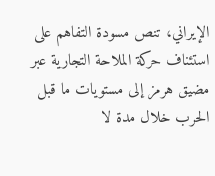الإيراني، تنص مسودة التفاهم على استئناف حركة الملاحة التجارية عبر مضيق هرمز إلى مستويات ما قبل الحرب خلال مدة لا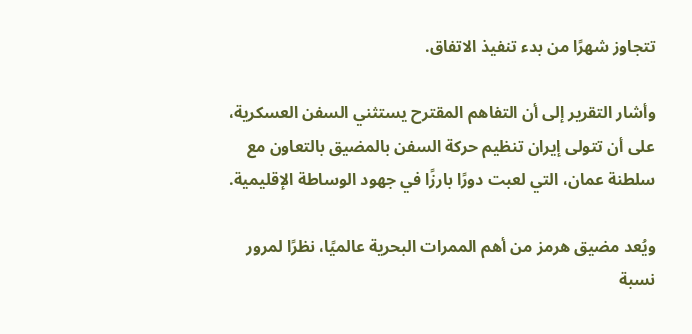تتجاوز شهرًا من بدء تنفيذ الاتفاق.

وأشار التقرير إلى أن التفاهم المقترح يستثني السفن العسكرية، على أن تتولى إيران تنظيم حركة السفن بالمضيق بالتعاون مع سلطنة عمان، التي لعبت دورًا بارزًا في جهود الوساطة الإقليمية.

ويُعد مضيق هرمز من أهم الممرات البحرية عالميًا، نظرًا لمرور نسبة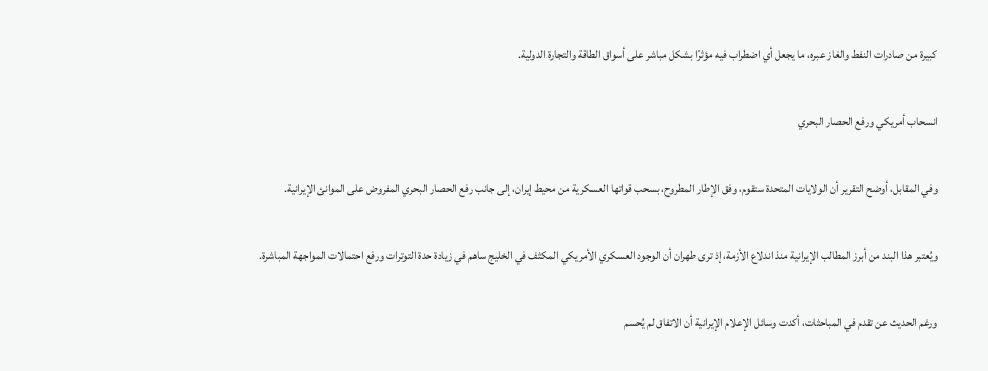كبيرة من صادرات النفط والغاز عبره، ما يجعل أي اضطراب فيه مؤثرًا بشكل مباشر على أسواق الطاقة والتجارة الدولية.

انسحاب أمريكي ورفع الحصار البحري

وفي المقابل، أوضح التقرير أن الولايات المتحدة ستقوم، وفق الإطار المطروح، بسحب قواتها العسكرية من محيط إيران، إلى جانب رفع الحصار البحري المفروض على الموانئ الإيرانية.

ويُعتبر هذا البند من أبرز المطالب الإيرانية منذ اندلاع الأزمة، إذ ترى طهران أن الوجود العسكري الأمريكي المكثف في الخليج ساهم في زيادة حدة التوترات ورفع احتمالات المواجهة المباشرة.

ورغم الحديث عن تقدم في المباحثات، أكدت وسائل الإعلام الإيرانية أن الاتفاق لم يُحسم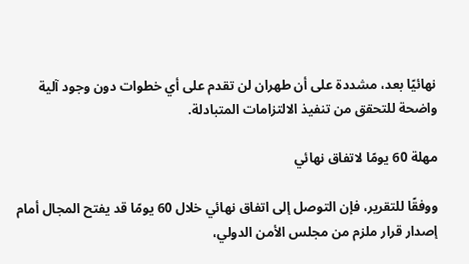نهائيًا بعد، مشددة على أن طهران لن تقدم على أي خطوات دون وجود آلية واضحة للتحقق من تنفيذ الالتزامات المتبادلة.

مهلة 60 يومًا لاتفاق نهائي

ووفقًا للتقرير، فإن التوصل إلى اتفاق نهائي خلال 60 يومًا قد يفتح المجال أمام إصدار قرار ملزم من مجلس الأمن الدولي،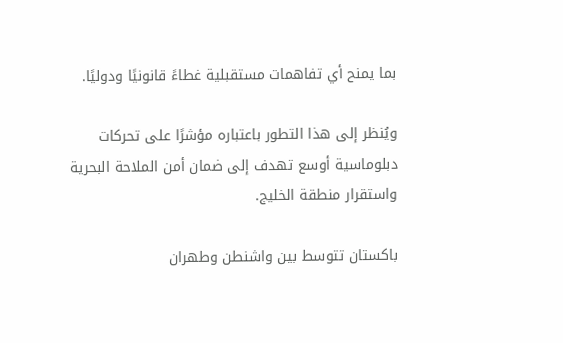بما يمنح أي تفاهمات مستقبلية غطاءً قانونيًا ودوليًا.

ويُنظر إلى هذا التطور باعتباره مؤشرًا على تحركات دبلوماسية أوسع تهدف إلى ضمان أمن الملاحة البحرية واستقرار منطقة الخليج.

باكستان تتوسط بين واشنطن وطهران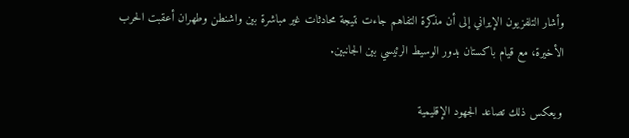وأشار التلفزيون الإيراني إلى أن مذكرة التفاهم جاءت نتيجة محادثات غير مباشرة بين واشنطن وطهران أعقبت الحرب الأخيرة، مع قيام باكستان بدور الوسيط الرئيسي بين الجانبين.

ويعكس ذلك تصاعد الجهود الإقليمية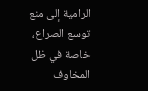الرامية إلى منع توسع الصراع، خاصة في ظل المخاوف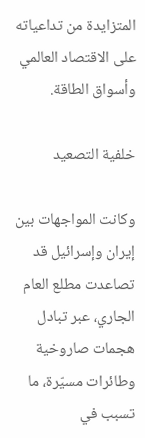المتزايدة من تداعياته على الاقتصاد العالمي وأسواق الطاقة.

خلفية التصعيد

وكانت المواجهات بين إيران وإسرائيل قد تصاعدت مطلع العام الجاري، عبر تبادل هجمات صاروخية وطائرات مسيّرة، ما تسبب في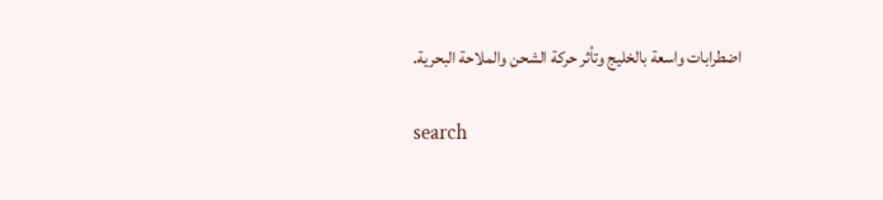اضطرابات واسعة بالخليج وتأثر حركة الشحن والملاحة البحرية.

search